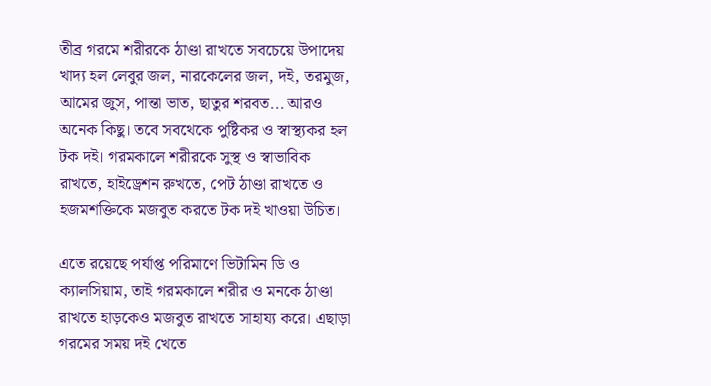তীব্র গরমে শরীরকে ঠাণ্ডা রাখতে সবচেয়ে উপাদেয় খাদ্য হল লেবুর জল, নারকেলের জল, দই, তরমুজ, আমের জুস, পান্তা ভাত, ছাতুর শরবত... আরও অনেক কিছু। তবে সবথেকে পুষ্টিকর ও স্বাস্থ্যকর হল টক দই। গরমকালে শরীরকে সুস্থ ও স্বাভাবিক রাখতে, হাইড্রেশন রুখতে, পেট ঠাণ্ডা রাখতে ও হজমশক্তিকে মজবুত করতে টক দই খাওয়া উচিত।

এতে রয়েছে পর্যাপ্ত পরিমাণে ভিটামিন ডি ও ক্যালসিয়াম, তাই গরমকালে শরীর ও মনকে ঠাণ্ডা রাখতে হাড়কেও মজবুত রাখতে সাহায্য করে। এছাড়া গরমের সময় দই খেতে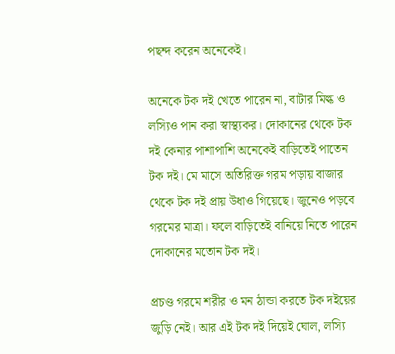পছন্দ করেন অনেকেই।

অনেকে টক দই খেতে পারেন না, বাটার মিল্ক ও লস্যিও পান করা স্বাস্থ্যকর। দোকানের থেকে টক দই কেনার পাশাপাশি অনেকেই বাড়িতেই পাতেন টক দই। মে মাসে অতিরিক্ত গরম পড়ায় বাজার থেকে টক দই প্রায় উধাও গিয়েছে। জুনেও পড়বে গরমের মাত্রা। ফলে বাড়িতেই বানিয়ে নিতে পারেন দোকানের মতোন টক দই।

প্রচণ্ড গরমে শরীর ও মন ঠান্ডা করতে টক দইয়ের জুড়ি নেই। আর এই টক দই দিয়েই ঘোল, লস্যি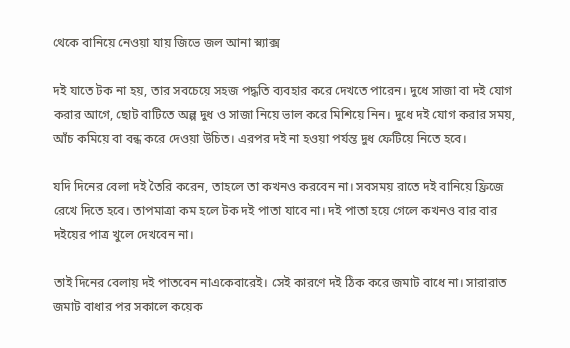থেকে বানিয়ে নেওয়া যায় জিভে জল আনা স্ন্যাক্স

দই যাতে টক না হয়, তার সবচেয়ে সহজ পদ্ধতি ব্যবহার করে দেখতে পারেন। দুধে সাজা বা দই যোগ করার আগে, ছোট বাটিতে অল্প দুধ ও সাজা নিয়ে ভাল করে মিশিয়ে নিন। দুধে দই যোগ করার সময়, আঁচ কমিয়ে বা বন্ধ করে দেওয়া উচিত। এরপর দই না হওয়া পর্যন্ত দুধ ফেটিয়ে নিতে হবে।

যদি দিনের বেলা দই তৈরি করেন, তাহলে তা কখনও করবেন না। সবসময় রাতে দই বানিয়ে ফ্রিজে রেখে দিতে হবে। তাপমাত্রা কম হলে টক দই পাতা যাবে না। দই পাতা হয়ে গেলে কখনও বার বার দইয়ের পাত্র খুলে দেখবেন না।

তাই দিনের বেলায় দই পাতবেন নাএকেবারেই। সেই কারণে দই ঠিক করে জমাট বাধে না। সারারাত জমাট বাধার পর সকালে কয়েক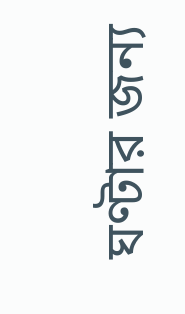ঘণ্টার জন্য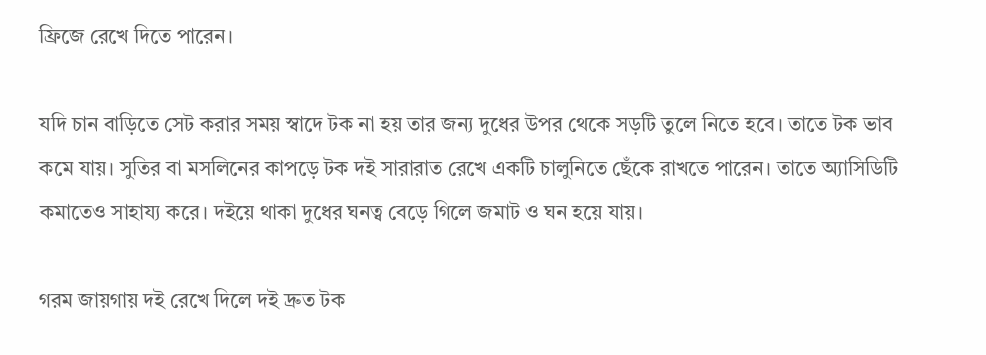ফ্রিজে রেখে দিতে পারেন।

যদি চান বাড়িতে সেট করার সময় স্বাদে টক না হয় তার জন্য দুধের উপর থেকে সড়টি তুলে নিতে হবে। তাতে টক ভাব কমে যায়। সুতির বা মসলিনের কাপড়ে টক দই সারারাত রেখে একটি চালুনিতে ছেঁকে রাখতে পারেন। তাতে অ্যাসিডিটি কমাতেও সাহায্য করে। দইয়ে থাকা দুধের ঘনত্ব বেড়ে গিলে জমাট ও ঘন হয়ে যায়।

গরম জায়গায় দই রেখে দিলে দই দ্রুত টক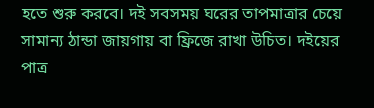হতে শুরু করবে। দই সবসময় ঘরের তাপমাত্রার চেয়ে সামান্য ঠান্ডা জায়গায় বা ফ্রিজে রাখা উচিত। দইয়ের পাত্র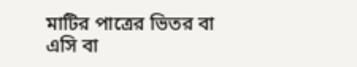মাটির পাত্রের ভিতর বা এসি বা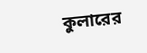কুলারের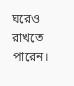ঘরেও রাখতে পারেন।